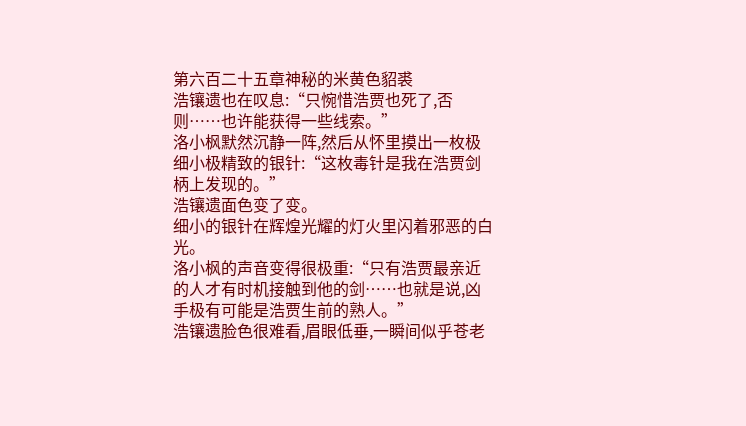第六百二十五章神秘的米黄色貂裘
浩镶遗也在叹息:“只惋惜浩贾也死了,否则……也许能获得一些线索。”
洛小枫默然沉静一阵,然后从怀里摸出一枚极细小极精致的银针:“这枚毒针是我在浩贾剑柄上发现的。”
浩镶遗面色变了变。
细小的银针在辉煌光耀的灯火里闪着邪恶的白光。
洛小枫的声音变得很极重:“只有浩贾最亲近的人才有时机接触到他的剑……也就是说,凶手极有可能是浩贾生前的熟人。”
浩镶遗脸色很难看,眉眼低垂,一瞬间似乎苍老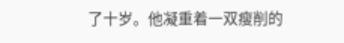了十岁。他凝重着一双瘦削的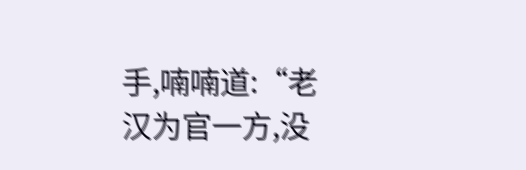手,喃喃道:“老汉为官一方,没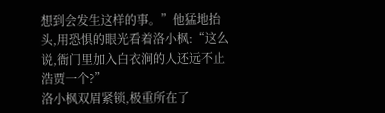想到会发生这样的事。”他猛地抬头,用恐惧的眼光看着洛小枫:“这么说,衙门里加入白衣涧的人还远不止浩贾一个?”
洛小枫双眉紧锁,极重所在了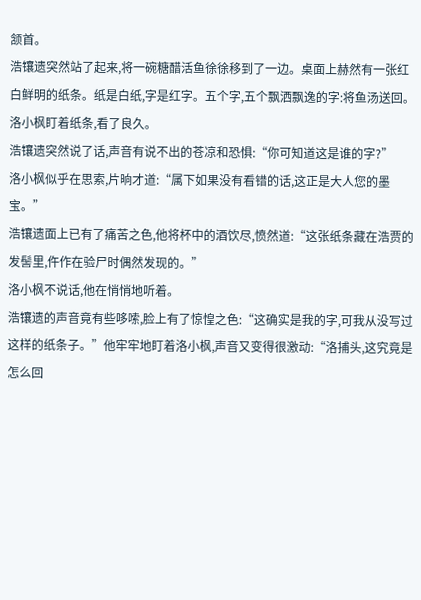颔首。
浩镶遗突然站了起来,将一碗糖醋活鱼徐徐移到了一边。桌面上赫然有一张红白鲜明的纸条。纸是白纸,字是红字。五个字,五个飘洒飘逸的字:将鱼汤送回。
洛小枫盯着纸条,看了良久。
浩镶遗突然说了话,声音有说不出的苍凉和恐惧:“你可知道这是谁的字?”
洛小枫似乎在思索,片晌才道:“属下如果没有看错的话,这正是大人您的墨宝。”
浩镶遗面上已有了痛苦之色,他将杯中的酒饮尽,愤然道:“这张纸条藏在浩贾的发髻里,仵作在验尸时偶然发现的。”
洛小枫不说话,他在悄悄地听着。
浩镶遗的声音竟有些哆嗦,脸上有了惊惶之色:“这确实是我的字,可我从没写过这样的纸条子。”他牢牢地盯着洛小枫,声音又变得很激动:“洛捕头,这究竟是怎么回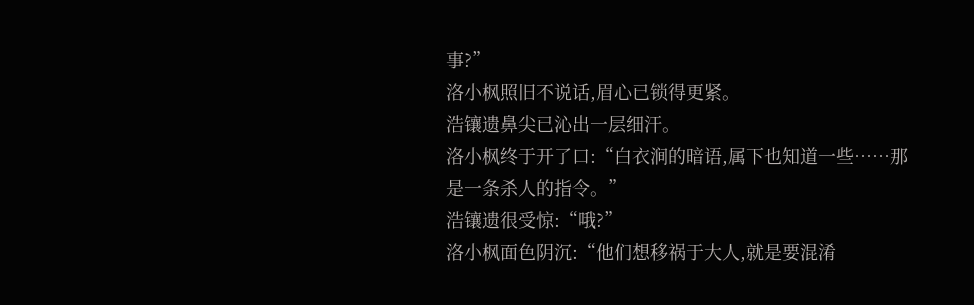事?”
洛小枫照旧不说话,眉心已锁得更紧。
浩镶遗鼻尖已沁出一层细汗。
洛小枫终于开了口:“白衣涧的暗语,属下也知道一些……那是一条杀人的指令。”
浩镶遗很受惊:“哦?”
洛小枫面色阴沉:“他们想移祸于大人,就是要混淆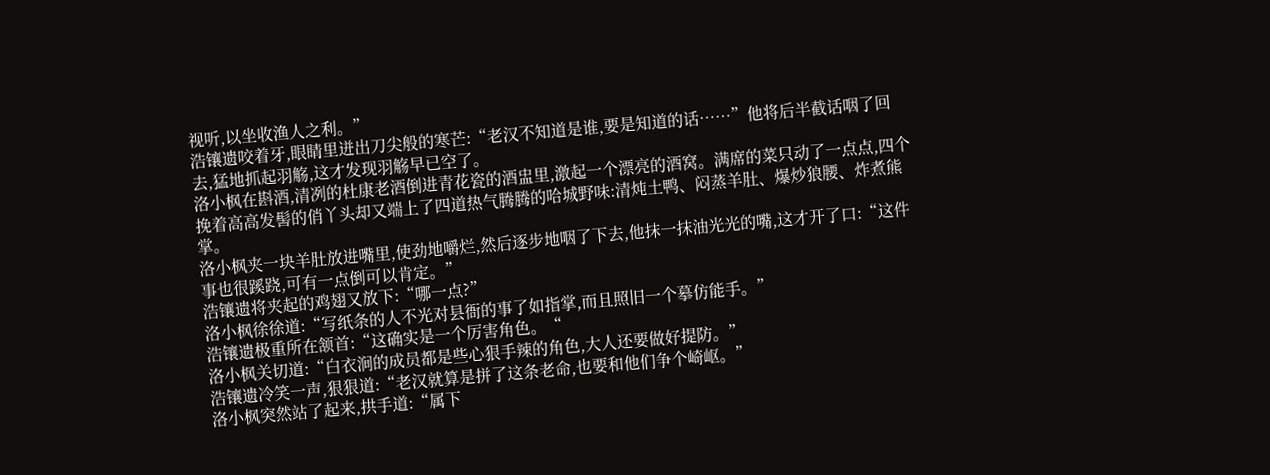视听,以坐收渔人之利。”
浩镶遗咬着牙,眼睛里迸出刀尖般的寒芒:“老汉不知道是谁,要是知道的话……”他将后半截话咽了回去,猛地抓起羽觞,这才发现羽觞早已空了。
洛小枫在斟酒,清冽的杜康老酒倒进青花瓷的酒盅里,激起一个漂亮的酒窝。满席的菜只动了一点点,四个挽着高高发髻的俏丫头却又端上了四道热气腾腾的哈城野味:清炖土鸭、闷蒸羊肚、爆炒狼腰、炸煮熊掌。
洛小枫夹一块羊肚放进嘴里,使劲地嚼烂,然后逐步地咽了下去,他抹一抹油光光的嘴,这才开了口:“这件事也很蹊跷,可有一点倒可以肯定。”
浩镶遗将夹起的鸡翅又放下:“哪一点?”
洛小枫徐徐道:“写纸条的人不光对县衙的事了如指掌,而且照旧一个摹仿能手。”
浩镶遗极重所在颔首:“这确实是一个厉害角色。“
洛小枫关切道:“白衣涧的成员都是些心狠手辣的角色,大人还要做好提防。”
浩镶遗冷笑一声,狠狠道:“老汉就算是拼了这条老命,也要和他们争个崎岖。”
洛小枫突然站了起来,拱手道:“属下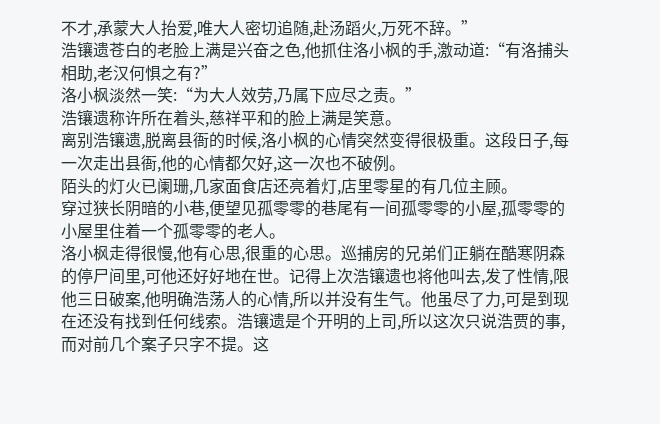不才,承蒙大人抬爱,唯大人密切追随,赴汤蹈火,万死不辞。”
浩镶遗苍白的老脸上满是兴奋之色,他抓住洛小枫的手,激动道:“有洛捕头相助,老汉何惧之有?”
洛小枫淡然一笑:“为大人效劳,乃属下应尽之责。”
浩镶遗称许所在着头,慈祥平和的脸上满是笑意。
离别浩镶遗,脱离县衙的时候,洛小枫的心情突然变得很极重。这段日子,每一次走出县衙,他的心情都欠好,这一次也不破例。
陌头的灯火已阑珊,几家面食店还亮着灯,店里零星的有几位主顾。
穿过狭长阴暗的小巷,便望见孤零零的巷尾有一间孤零零的小屋,孤零零的小屋里住着一个孤零零的老人。
洛小枫走得很慢,他有心思,很重的心思。巡捕房的兄弟们正躺在酷寒阴森的停尸间里,可他还好好地在世。记得上次浩镶遗也将他叫去,发了性情,限他三日破案,他明确浩荡人的心情,所以并没有生气。他虽尽了力,可是到现在还没有找到任何线索。浩镶遗是个开明的上司,所以这次只说浩贾的事,而对前几个案子只字不提。这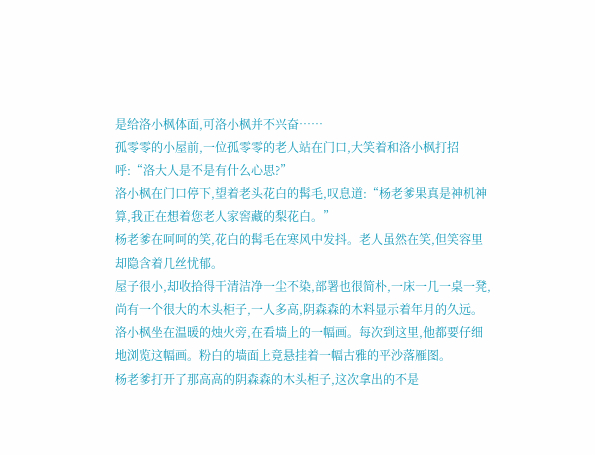是给洛小枫体面,可洛小枫并不兴奋……
孤零零的小屋前,一位孤零零的老人站在门口,大笑着和洛小枫打招呼:“洛大人是不是有什么心思?”
洛小枫在门口停下,望着老头花白的髯毛,叹息道:“杨老爹果真是神机神算,我正在想着您老人家窖藏的梨花白。”
杨老爹在呵呵的笑,花白的髯毛在寒风中发抖。老人虽然在笑,但笑容里却隐含着几丝忧郁。
屋子很小,却收拾得干清洁净一尘不染,部署也很简朴,一床一几一桌一凳,尚有一个很大的木头柜子,一人多高,阴森森的木料显示着年月的久远。
洛小枫坐在温暖的烛火旁,在看墙上的一幅画。每次到这里,他都要仔细地浏览这幅画。粉白的墙面上竟悬挂着一幅古雅的平沙落雁图。
杨老爹打开了那高高的阴森森的木头柜子,这次拿出的不是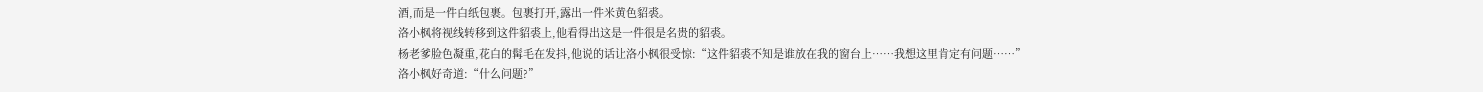酒,而是一件白纸包裹。包裹打开,露出一件米黄色貂裘。
洛小枫将视线转移到这件貂裘上,他看得出这是一件很是名贵的貂裘。
杨老爹脸色凝重,花白的髯毛在发抖,他说的话让洛小枫很受惊:“这件貂裘不知是谁放在我的窗台上……我想这里肯定有问题……”
洛小枫好奇道:“什么问题?”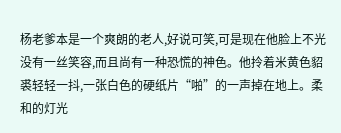杨老爹本是一个爽朗的老人,好说可笑,可是现在他脸上不光没有一丝笑容,而且尚有一种恐慌的神色。他拎着米黄色貂裘轻轻一抖,一张白色的硬纸片“啪”的一声掉在地上。柔和的灯光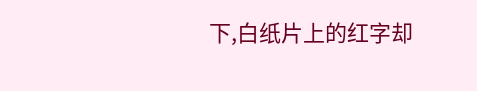下,白纸片上的红字却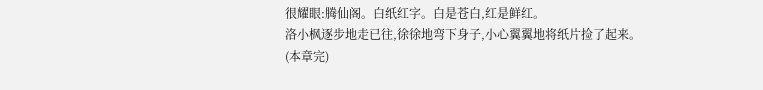很耀眼:腾仙阁。白纸红字。白是苍白,红是鲜红。
洛小枫逐步地走已往,徐徐地弯下身子,小心翼翼地将纸片捡了起来。
(本章完)